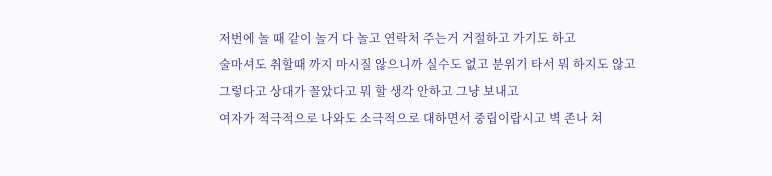저번에 놀 때 같이 놀거 다 놀고 연락처 주는거 거절하고 가기도 하고
술마셔도 취할때 까지 마시질 않으니까 실수도 없고 분위기 타서 뭐 하지도 않고
그렇다고 상대가 꼴았다고 뭐 할 생각 안하고 그냥 보내고
여자가 적극적으로 나와도 소극적으로 대하면서 중립이랍시고 벽 존나 쳐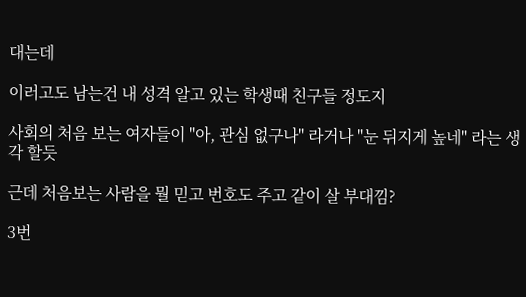대는데

이러고도 남는건 내 성격 알고 있는 학생때 친구들 정도지

사회의 처음 보는 여자들이 "아, 관심 없구나" 라거나 "눈 뒤지게 높네" 라는 생각 할듯

근데 처음보는 사람을 뭘 믿고 번호도 주고 같이 살 부대낌?

3번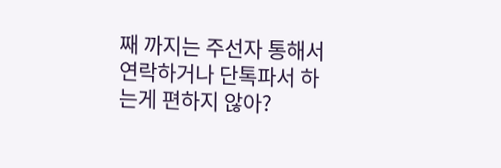째 까지는 주선자 통해서 연락하거나 단톡파서 하는게 편하지 않아?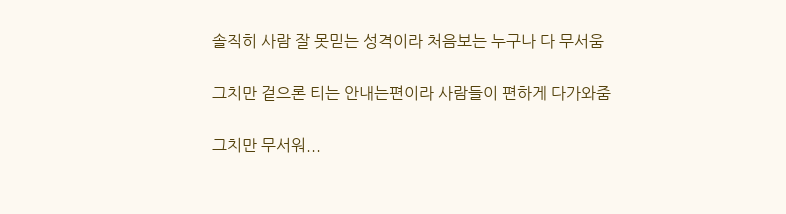솔직히 사람 잘 못믿는 성격이라 처음보는 누구나 다 무서움

그치만 겉으론 티는 안내는편이라 사람들이 편하게 다가와줌

그치만 무서워...